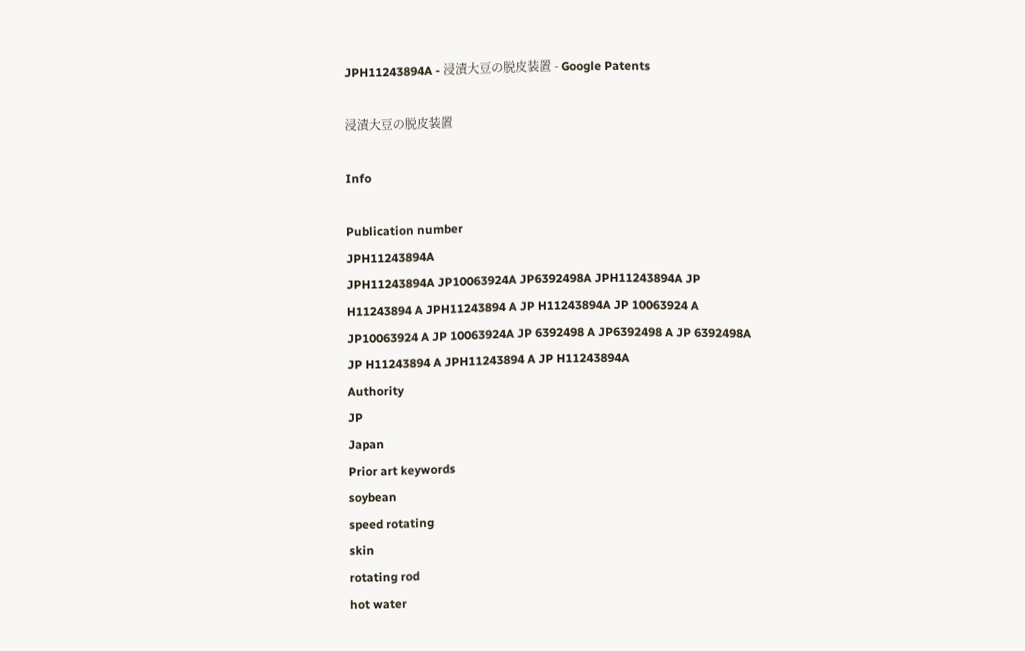JPH11243894A - 浸漬大豆の脱皮装置 - Google Patents

浸漬大豆の脱皮装置

Info

Publication number
JPH11243894A
JPH11243894A JP10063924A JP6392498A JPH11243894A JP H11243894 A JPH11243894 A JP H11243894A JP 10063924 A JP10063924 A JP 10063924A JP 6392498 A JP6392498 A JP 6392498A JP H11243894 A JPH11243894 A JP H11243894A
Authority
JP
Japan
Prior art keywords
soybean
speed rotating
skin
rotating rod
hot water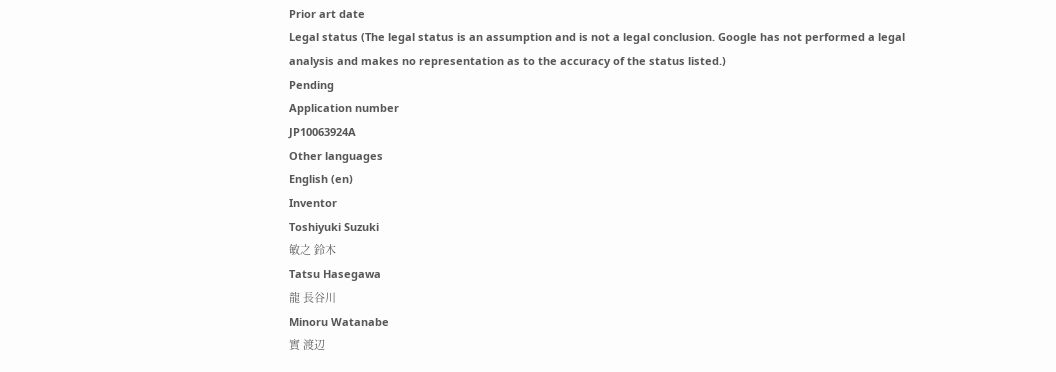Prior art date
Legal status (The legal status is an assumption and is not a legal conclusion. Google has not performed a legal analysis and makes no representation as to the accuracy of the status listed.)
Pending
Application number
JP10063924A
Other languages
English (en)
Inventor
Toshiyuki Suzuki
敏之 鈴木
Tatsu Hasegawa
龍 長谷川
Minoru Watanabe
實 渡辺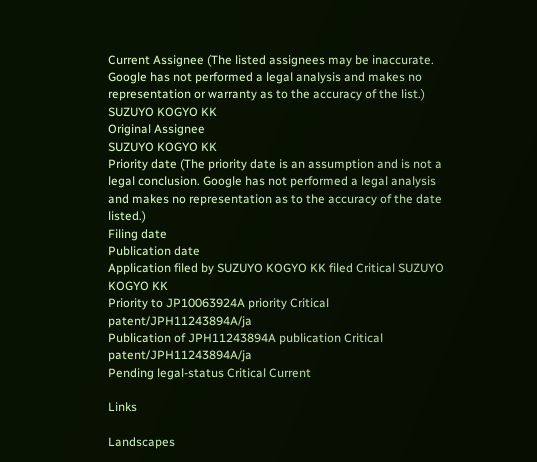Current Assignee (The listed assignees may be inaccurate. Google has not performed a legal analysis and makes no representation or warranty as to the accuracy of the list.)
SUZUYO KOGYO KK
Original Assignee
SUZUYO KOGYO KK
Priority date (The priority date is an assumption and is not a legal conclusion. Google has not performed a legal analysis and makes no representation as to the accuracy of the date listed.)
Filing date
Publication date
Application filed by SUZUYO KOGYO KK filed Critical SUZUYO KOGYO KK
Priority to JP10063924A priority Critical patent/JPH11243894A/ja
Publication of JPH11243894A publication Critical patent/JPH11243894A/ja
Pending legal-status Critical Current

Links

Landscapes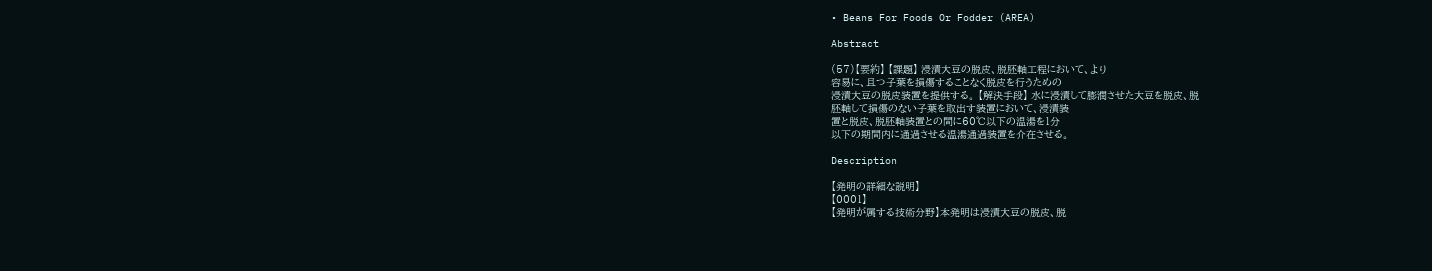• Beans For Foods Or Fodder (AREA)

Abstract

(57)【要約】 【課題】 浸漬大豆の脱皮、脱胚軸工程において、より
容易に、且つ子葉を損傷することなく脱皮を行うための
浸漬大豆の脱皮装置を提供する。 【解決手段】 水に浸漬して膨潤させた大豆を脱皮、脱
胚軸して損傷のない子葉を取出す装置において、浸漬装
置と脱皮、脱胚軸装置との間に60℃以下の温湯を1分
以下の期間内に通過させる温湯通過装置を介在させる。

Description

【発明の詳細な説明】
【0001】
【発明が属する技術分野】本発明は浸漬大豆の脱皮、脱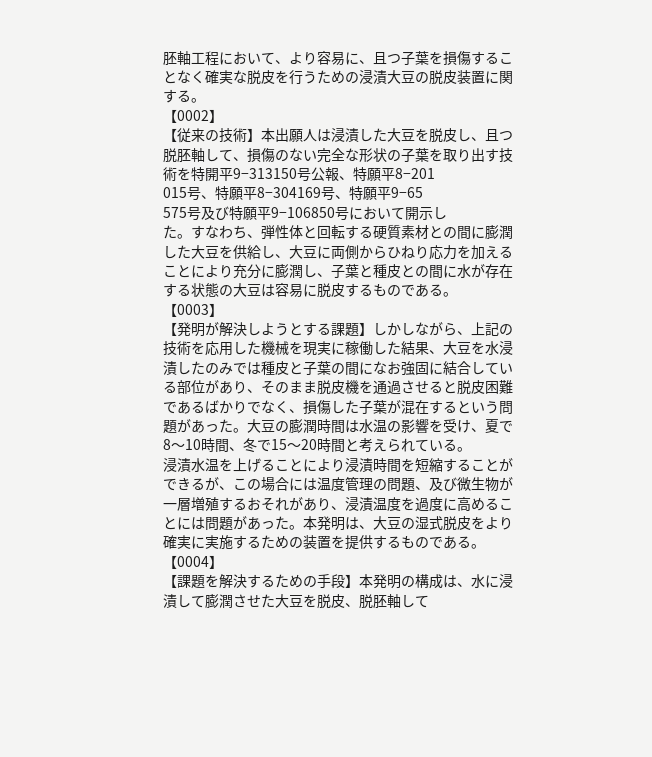胚軸工程において、より容易に、且つ子葉を損傷するこ
となく確実な脱皮を行うための浸漬大豆の脱皮装置に関
する。
【0002】
【従来の技術】本出願人は浸漬した大豆を脱皮し、且つ
脱胚軸して、損傷のない完全な形状の子葉を取り出す技
術を特開平9−313150号公報、特願平8−201
015号、特願平8−304169号、特願平9−65
575号及び特願平9−106850号において開示し
た。すなわち、弾性体と回転する硬質素材との間に膨潤
した大豆を供給し、大豆に両側からひねり応力を加える
ことにより充分に膨潤し、子葉と種皮との間に水が存在
する状態の大豆は容易に脱皮するものである。
【0003】
【発明が解決しようとする課題】しかしながら、上記の
技術を応用した機械を現実に稼働した結果、大豆を水浸
漬したのみでは種皮と子葉の間になお強固に結合してい
る部位があり、そのまま脱皮機を通過させると脱皮困難
であるばかりでなく、損傷した子葉が混在するという問
題があった。大豆の膨潤時間は水温の影響を受け、夏で
8〜10時間、冬で15〜20時間と考えられている。
浸漬水温を上げることにより浸漬時間を短縮することが
できるが、この場合には温度管理の問題、及び微生物が
一層増殖するおそれがあり、浸漬温度を過度に高めるこ
とには問題があった。本発明は、大豆の湿式脱皮をより
確実に実施するための装置を提供するものである。
【0004】
【課題を解決するための手段】本発明の構成は、水に浸
漬して膨潤させた大豆を脱皮、脱胚軸して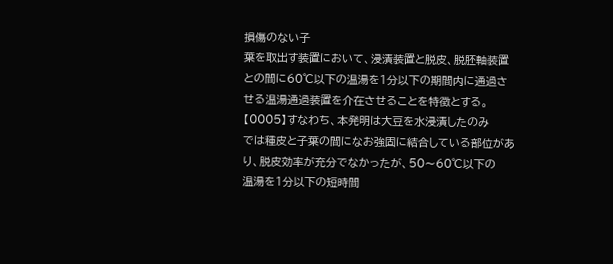損傷のない子
葉を取出す装置において、浸漬装置と脱皮、脱胚軸装置
との間に60℃以下の温湯を1分以下の期間内に通過さ
せる温湯通過装置を介在させることを特徴とする。
【0005】すなわち、本発明は大豆を水浸漬したのみ
では種皮と子葉の間になお強固に結合している部位があ
り、脱皮効率が充分でなかったが、50〜60℃以下の
温湯を1分以下の短時間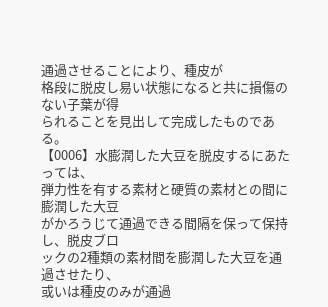通過させることにより、種皮が
格段に脱皮し易い状態になると共に損傷のない子葉が得
られることを見出して完成したものである。
【0006】水膨潤した大豆を脱皮するにあたっては、
弾力性を有する素材と硬質の素材との間に膨潤した大豆
がかろうじて通過できる間隔を保って保持し、脱皮ブロ
ックの2種類の素材間を膨潤した大豆を通過させたり、
或いは種皮のみが通過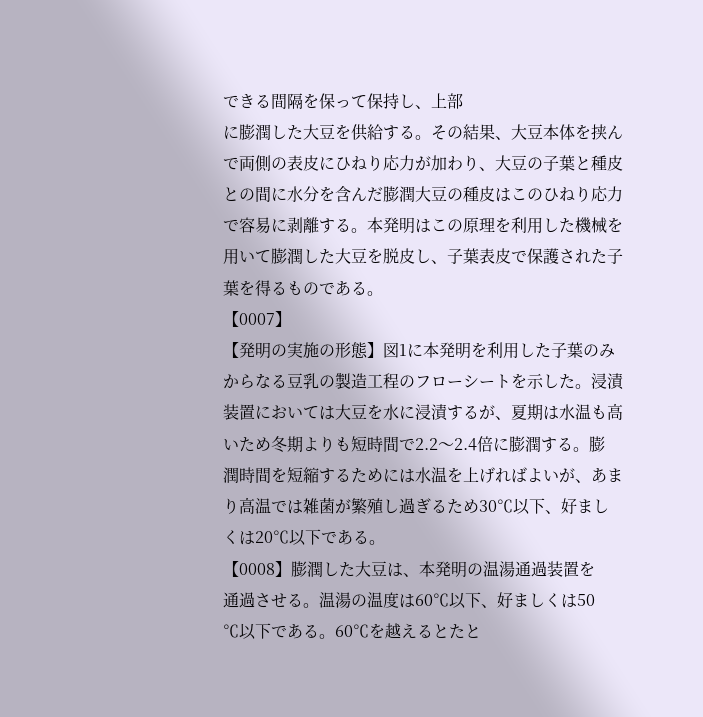できる間隔を保って保持し、上部
に膨潤した大豆を供給する。その結果、大豆本体を挟ん
で両側の表皮にひねり応力が加わり、大豆の子葉と種皮
との間に水分を含んだ膨潤大豆の種皮はこのひねり応力
で容易に剥離する。本発明はこの原理を利用した機械を
用いて膨潤した大豆を脱皮し、子葉表皮で保護された子
葉を得るものである。
【0007】
【発明の実施の形態】図1に本発明を利用した子葉のみ
からなる豆乳の製造工程のフローシートを示した。浸漬
装置においては大豆を水に浸漬するが、夏期は水温も高
いため冬期よりも短時間で2.2〜2.4倍に膨潤する。膨
潤時間を短縮するためには水温を上げればよいが、あま
り高温では雑菌が繁殖し過ぎるため30℃以下、好まし
くは20℃以下である。
【0008】膨潤した大豆は、本発明の温湯通過装置を
通過させる。温湯の温度は60℃以下、好ましくは50
℃以下である。60℃を越えるとたと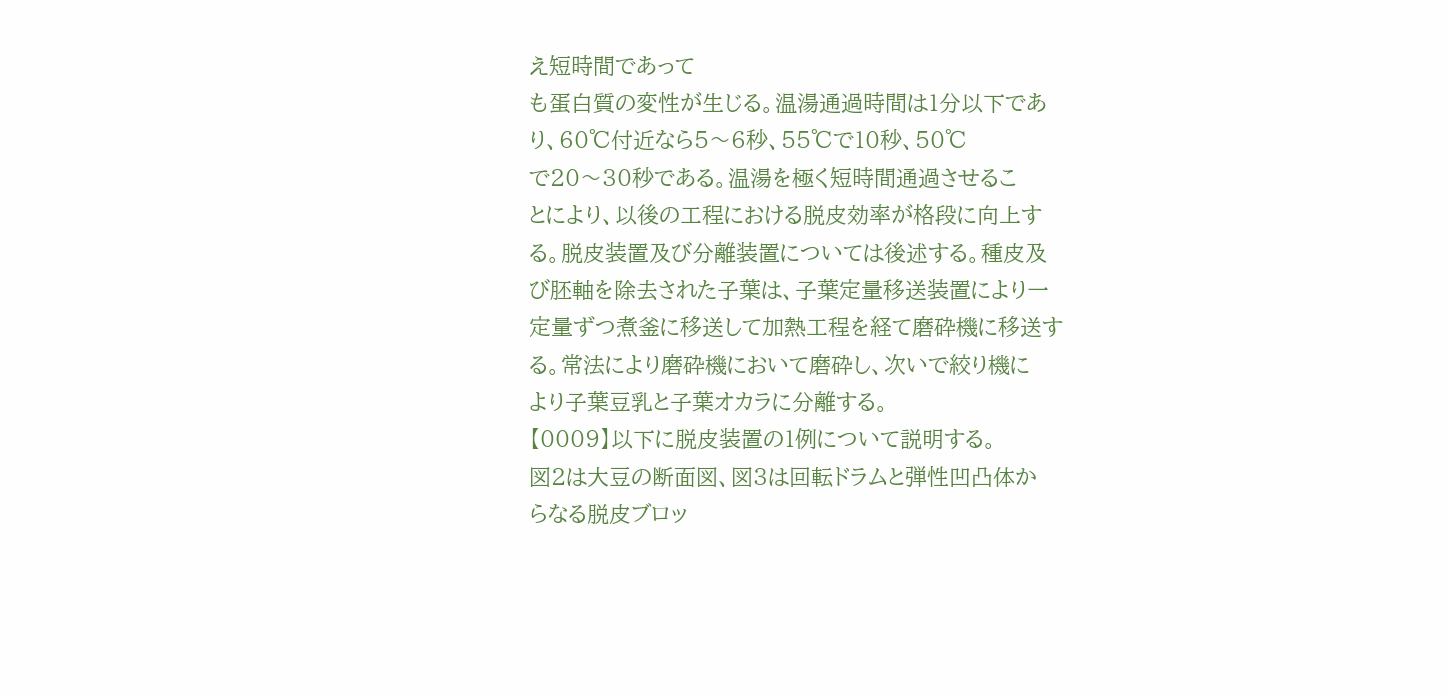え短時間であって
も蛋白質の変性が生じる。温湯通過時間は1分以下であ
り、60℃付近なら5〜6秒、55℃で10秒、50℃
で20〜30秒である。温湯を極く短時間通過させるこ
とにより、以後の工程における脱皮効率が格段に向上す
る。脱皮装置及び分離装置については後述する。種皮及
び胚軸を除去された子葉は、子葉定量移送装置により一
定量ずつ煮釜に移送して加熱工程を経て磨砕機に移送す
る。常法により磨砕機において磨砕し、次いで絞り機に
より子葉豆乳と子葉オカラに分離する。
【0009】以下に脱皮装置の1例について説明する。
図2は大豆の断面図、図3は回転ドラムと弾性凹凸体か
らなる脱皮ブロッ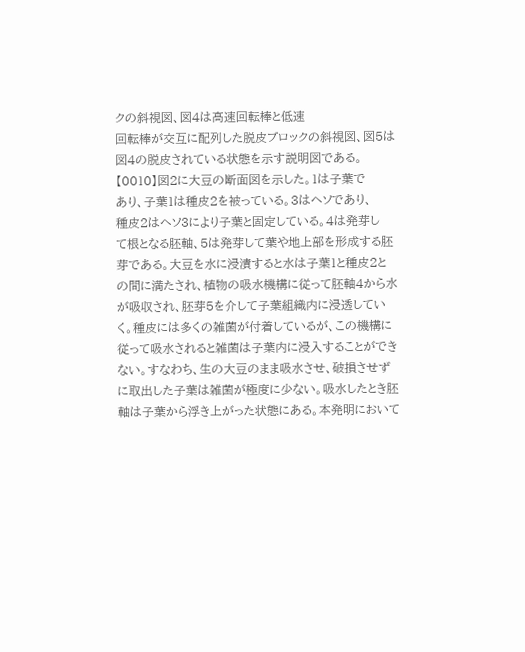クの斜視図、図4は高速回転棒と低速
回転棒が交互に配列した脱皮ブロックの斜視図、図5は
図4の脱皮されている状態を示す説明図である。
【0010】図2に大豆の断面図を示した。1は子葉で
あり、子葉1は種皮2を被っている。3はヘソであり、
種皮2はヘソ3により子葉と固定している。4は発芽し
て根となる胚軸、5は発芽して葉や地上部を形成する胚
芽である。大豆を水に浸漬すると水は子葉1と種皮2と
の間に満たされ、植物の吸水機構に従って胚軸4から水
が吸収され、胚芽5を介して子葉組織内に浸透してい
く。種皮には多くの雑菌が付着しているが、この機構に
従って吸水されると雑菌は子葉内に浸入することができ
ない。すなわち、生の大豆のまま吸水させ、破損させず
に取出した子葉は雑菌が極度に少ない。吸水したとき胚
軸は子葉から浮き上がった状態にある。本発明において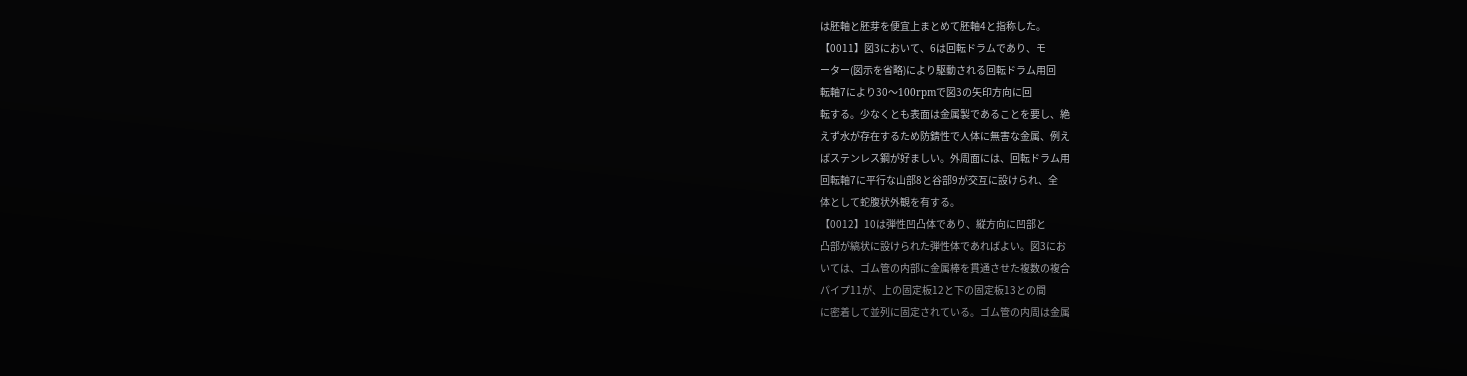は胚軸と胚芽を便宜上まとめて胚軸4と指称した。
【0011】図3において、6は回転ドラムであり、モ
ーター(図示を省略)により駆動される回転ドラム用回
転軸7により30〜100rpmで図3の矢印方向に回
転する。少なくとも表面は金属製であることを要し、絶
えず水が存在するため防錆性で人体に無害な金属、例え
ばステンレス鋼が好ましい。外周面には、回転ドラム用
回転軸7に平行な山部8と谷部9が交互に設けられ、全
体として蛇腹状外観を有する。
【0012】10は弾性凹凸体であり、縦方向に凹部と
凸部が縞状に設けられた弾性体であればよい。図3にお
いては、ゴム管の内部に金属棒を貫通させた複数の複合
パイプ11が、上の固定板12と下の固定板13との間
に密着して並列に固定されている。ゴム管の内周は金属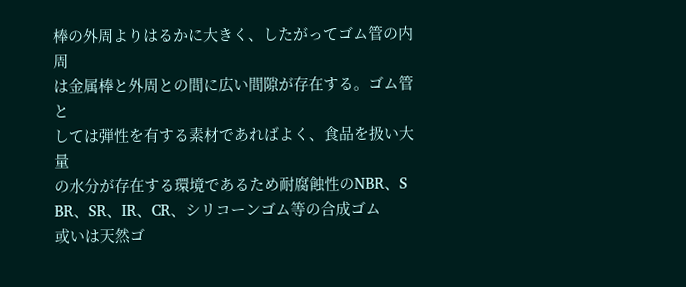棒の外周よりはるかに大きく、したがってゴム管の内周
は金属棒と外周との間に広い間隙が存在する。ゴム管と
しては弾性を有する素材であればよく、食品を扱い大量
の水分が存在する環境であるため耐腐蝕性のNBR、S
BR、SR、IR、CR、シリコーンゴム等の合成ゴム
或いは天然ゴ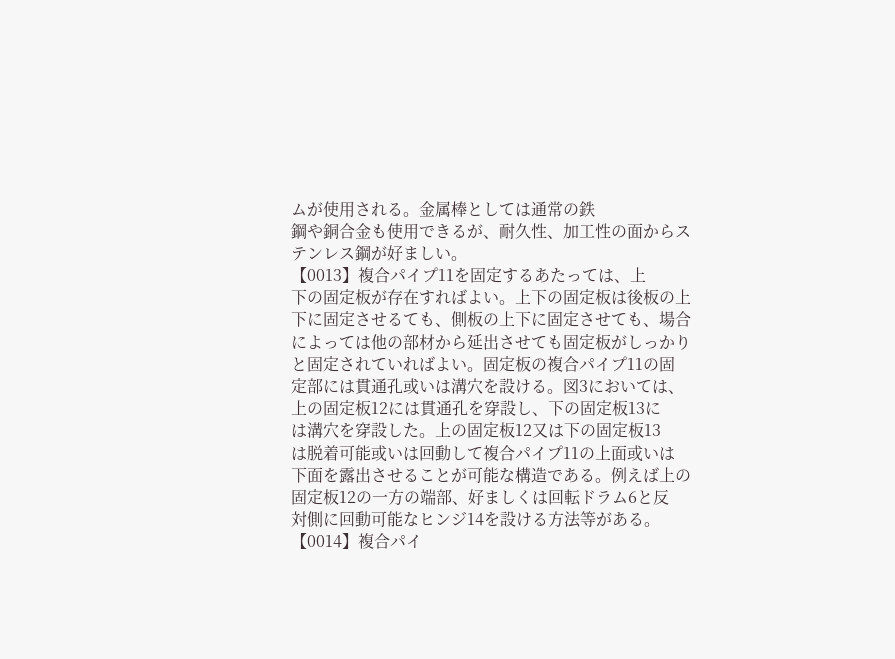ムが使用される。金属棒としては通常の鉄
鋼や銅合金も使用できるが、耐久性、加工性の面からス
テンレス鋼が好ましい。
【0013】複合パイプ11を固定するあたっては、上
下の固定板が存在すればよい。上下の固定板は後板の上
下に固定させるても、側板の上下に固定させても、場合
によっては他の部材から延出させても固定板がしっかり
と固定されていればよい。固定板の複合パイプ11の固
定部には貫通孔或いは溝穴を設ける。図3においては、
上の固定板12には貫通孔を穿設し、下の固定板13に
は溝穴を穿設した。上の固定板12又は下の固定板13
は脱着可能或いは回動して複合パイプ11の上面或いは
下面を露出させることが可能な構造である。例えば上の
固定板12の一方の端部、好ましくは回転ドラム6と反
対側に回動可能なヒンジ14を設ける方法等がある。
【0014】複合パイ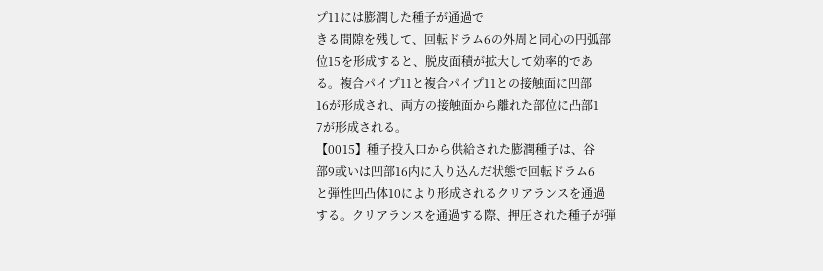プ11には膨潤した種子が通過で
きる間隙を残して、回転ドラム6の外周と同心の円弧部
位15を形成すると、脱皮面積が拡大して効率的であ
る。複合パイプ11と複合パイプ11との接触面に凹部
16が形成され、両方の接触面から離れた部位に凸部1
7が形成される。
【0015】種子投入口から供給された膨潤種子は、谷
部9或いは凹部16内に入り込んだ状態で回転ドラム6
と弾性凹凸体10により形成されるクリアランスを通過
する。クリアランスを通過する際、押圧された種子が弾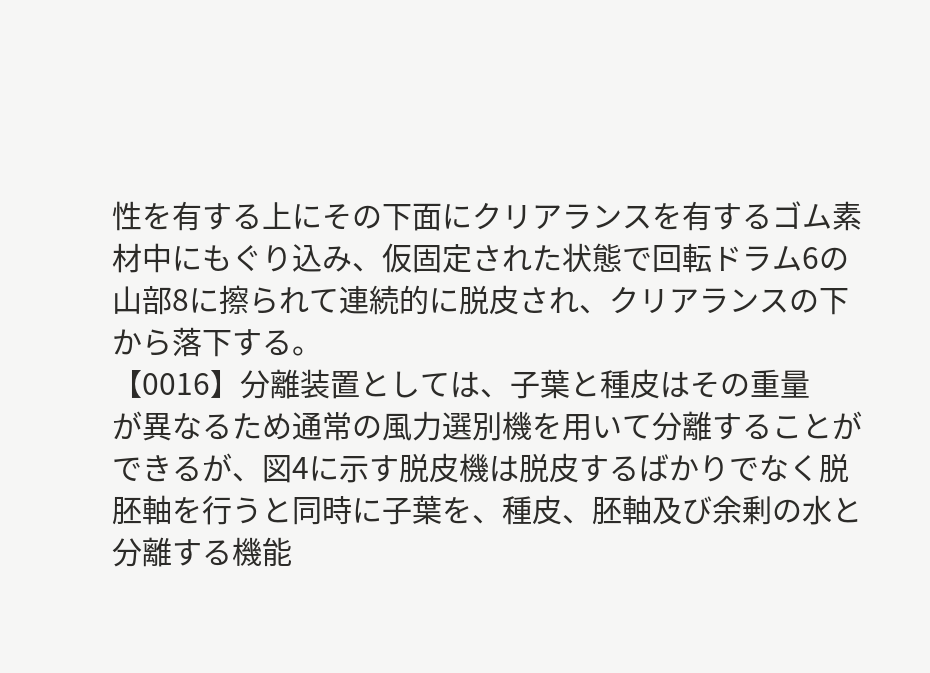性を有する上にその下面にクリアランスを有するゴム素
材中にもぐり込み、仮固定された状態で回転ドラム6の
山部8に擦られて連続的に脱皮され、クリアランスの下
から落下する。
【0016】分離装置としては、子葉と種皮はその重量
が異なるため通常の風力選別機を用いて分離することが
できるが、図4に示す脱皮機は脱皮するばかりでなく脱
胚軸を行うと同時に子葉を、種皮、胚軸及び余剰の水と
分離する機能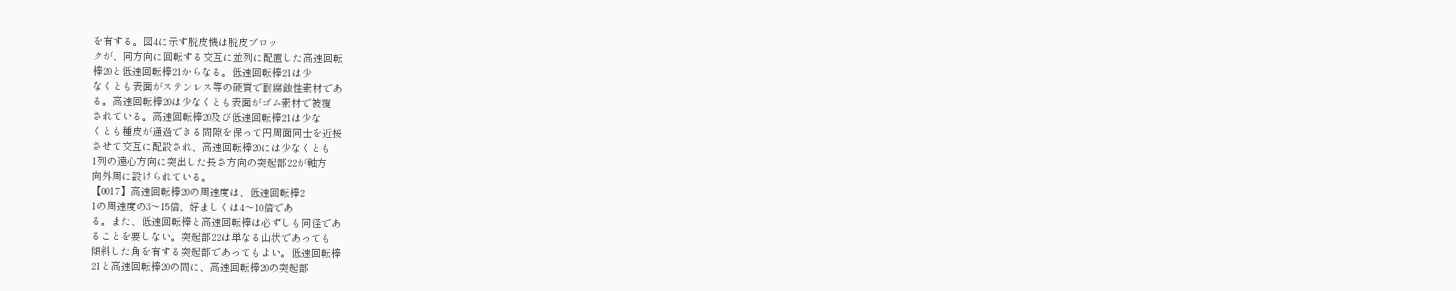を有する。図4に示す脱皮機は脱皮ブロッ
クが、同方向に回転する交互に並列に配置した高速回転
棒20と低速回転棒21からなる。低速回転棒21は少
なくとも表面がステンレス等の硬質で耐腐蝕性素材であ
る。高速回転棒20は少なくとも表面がゴム素材で被覆
されている。高速回転棒20及び低速回転棒21は少な
くとも種皮が通過できる間隙を保って円周面同士を近接
させて交互に配設され、高速回転棒20には少なくとも
1列の遠心方向に突出した長さ方向の突起部22が軸方
向外周に設けられている。
【0017】高速回転棒20の周速度は、低速回転棒2
1の周速度の3〜15倍、好ましくは4〜10倍であ
る。また、低速回転棒と高速回転棒は必ずしも同径であ
ることを要しない。突起部22は単なる山状であっても
傾斜した角を有する突起部であってもよい。低速回転棒
21と高速回転棒20の間に、高速回転棒20の突起部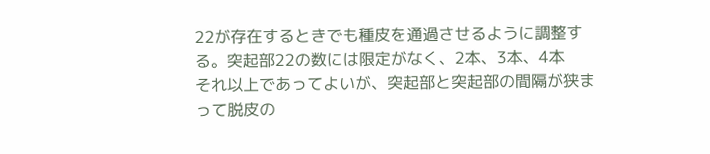22が存在するときでも種皮を通過させるように調整す
る。突起部22の数には限定がなく、2本、3本、4本
それ以上であってよいが、突起部と突起部の間隔が狭ま
って脱皮の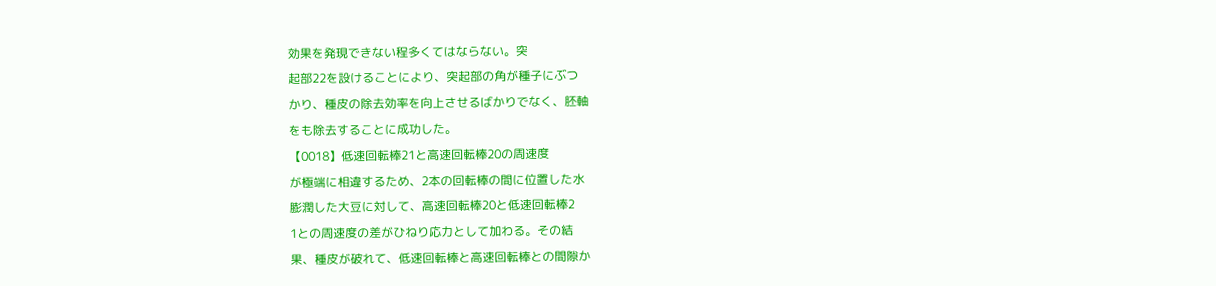効果を発現できない程多くてはならない。突
起部22を設けることにより、突起部の角が種子にぶつ
かり、種皮の除去効率を向上させるばかりでなく、胚軸
をも除去することに成功した。
【0018】低速回転棒21と高速回転棒20の周速度
が極端に相違するため、2本の回転棒の間に位置した水
膨潤した大豆に対して、高速回転棒20と低速回転棒2
1との周速度の差がひねり応力として加わる。その結
果、種皮が破れて、低速回転棒と高速回転棒との間隙か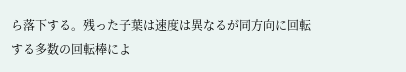ら落下する。残った子葉は速度は異なるが同方向に回転
する多数の回転棒によ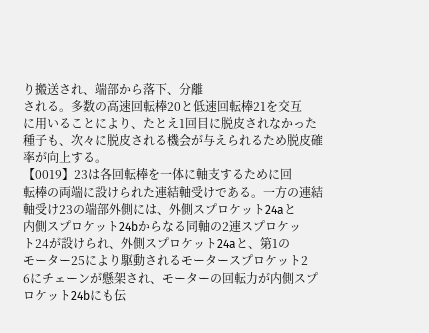り搬送され、端部から落下、分離
される。多数の高速回転棒20と低速回転棒21を交互
に用いることにより、たとえ1回目に脱皮されなかった
種子も、次々に脱皮される機会が与えられるため脱皮確
率が向上する。
【0019】23は各回転棒を一体に軸支するために回
転棒の両端に設けられた連結軸受けである。一方の連結
軸受け23の端部外側には、外側スプロケット24aと
内側スプロケット24bからなる同軸の2連スプロケッ
ト24が設けられ、外側スプロケット24aと、第1の
モーター25により駆動されるモータースプロケット2
6にチェーンが懸架され、モーターの回転力が内側スプ
ロケット24bにも伝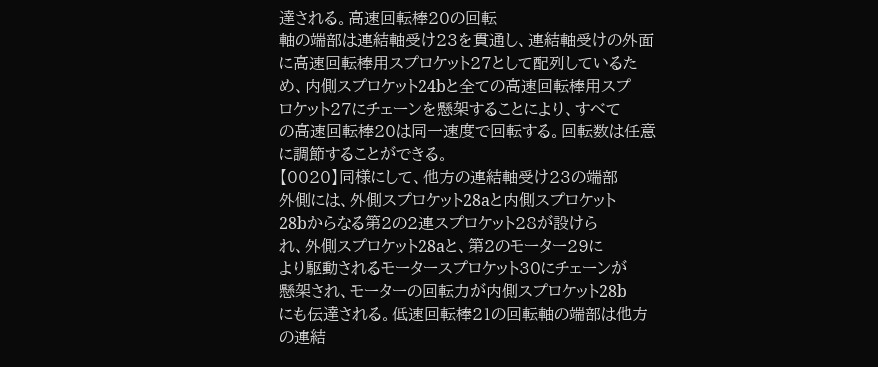達される。高速回転棒20の回転
軸の端部は連結軸受け23を貫通し、連結軸受けの外面
に高速回転棒用スプロケット27として配列しているた
め、内側スプロケット24bと全ての高速回転棒用スプ
ロケット27にチェーンを懸架することにより、すべて
の高速回転棒20は同一速度で回転する。回転数は任意
に調節することができる。
【0020】同様にして、他方の連結軸受け23の端部
外側には、外側スプロケット28aと内側スプロケット
28bからなる第2の2連スプロケット28が設けら
れ、外側スプロケット28aと、第2のモーター29に
より駆動されるモータースプロケット30にチェーンが
懸架され、モーターの回転力が内側スプロケット28b
にも伝達される。低速回転棒21の回転軸の端部は他方
の連結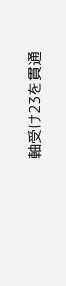軸受け23を貫通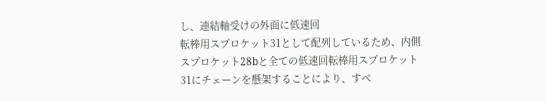し、連結軸受けの外面に低速回
転棒用スプロケット31として配列しているため、内側
スプロケット28bと全ての低速回転棒用スプロケット
31にチェーンを懸架することにより、すべ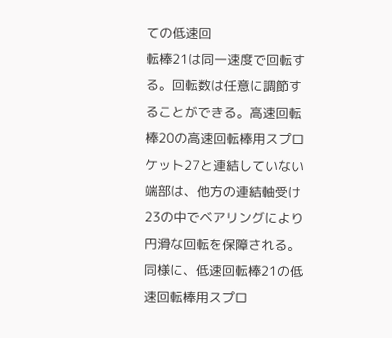ての低速回
転棒21は同一速度で回転する。回転数は任意に調節す
ることができる。高速回転棒20の高速回転棒用スプロ
ケット27と連結していない端部は、他方の連結軸受け
23の中でベアリングにより円滑な回転を保障される。
同様に、低速回転棒21の低速回転棒用スプロ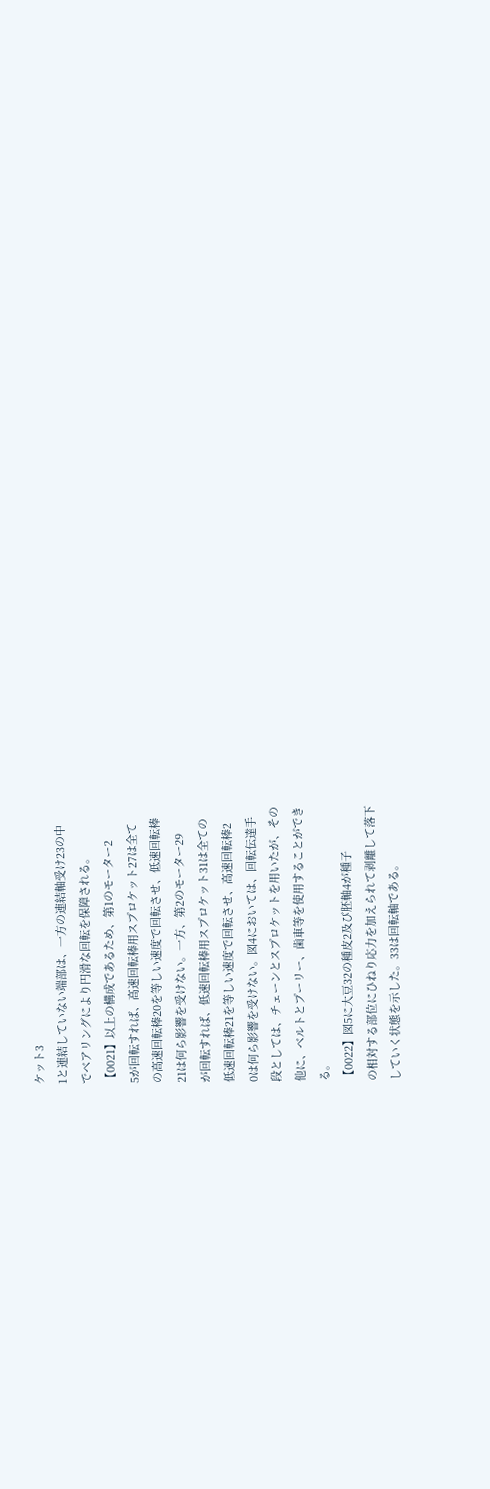ケット3
1と連結していない端部は、一方の連結軸受け23の中
でベアリングにより円滑な回転を保障される。
【0021】以上の構成であるため、第1のモーター2
5が回転すれば、高速回転棒用スプロケット27は全て
の高速回転棒20を等しい速度で回転させ、低速回転棒
21は何ら影響を受けない。一方、第2のモーター29
が回転すれば、低速回転棒用スプロケット31は全ての
低速回転棒21を等しい速度で回転させ、高速回転棒2
0は何ら影響を受けない。図4においては、回転伝達手
段としては、チェーンとスプロケットを用いたが、その
他に、ベルトとプーリー、歯車等を使用することができ
る。
【0022】図5に大豆32の種皮2及び胚軸4が種子
の相対する部位にひねり応力を加えられて剥離して落下
していく状態を示した。33は回転軸である。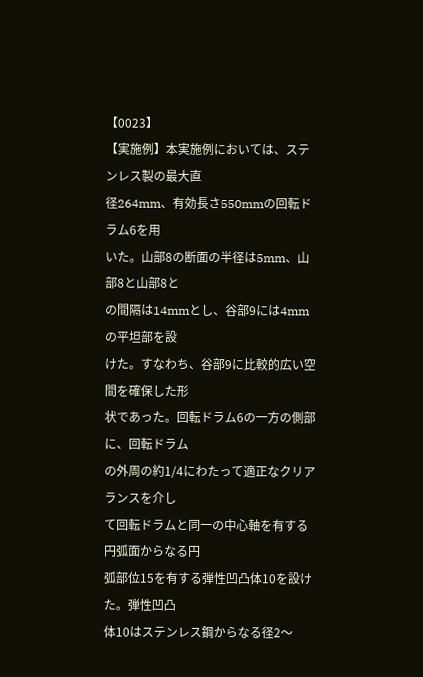【0023】
【実施例】本実施例においては、ステンレス製の最大直
径264mm、有効長さ550mmの回転ドラム6を用
いた。山部8の断面の半径は5mm、山部8と山部8と
の間隔は14mmとし、谷部9には4mmの平坦部を設
けた。すなわち、谷部9に比較的広い空間を確保した形
状であった。回転ドラム6の一方の側部に、回転ドラム
の外周の約1/4にわたって適正なクリアランスを介し
て回転ドラムと同一の中心軸を有する円弧面からなる円
弧部位15を有する弾性凹凸体10を設けた。弾性凹凸
体10はステンレス鋼からなる径2〜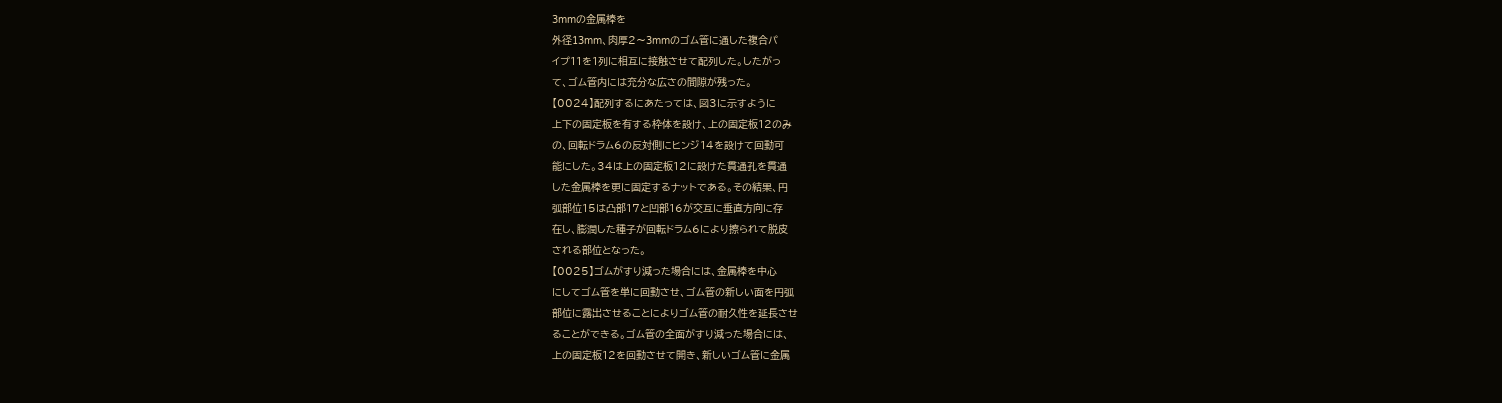3mmの金属棒を
外径13mm、肉厚2〜3mmのゴム管に通した複合パ
イプ11を1列に相互に接触させて配列した。したがっ
て、ゴム管内には充分な広さの間隙が残った。
【0024】配列するにあたっては、図3に示すように
上下の固定板を有する枠体を設け、上の固定板12のみ
の、回転ドラム6の反対側にヒンジ14を設けて回動可
能にした。34は上の固定板12に設けた貫通孔を貫通
した金属棒を更に固定するナットである。その結果、円
弧部位15は凸部17と凹部16が交互に垂直方向に存
在し、膨潤した種子が回転ドラム6により擦られて脱皮
される部位となった。
【0025】ゴムがすり減った場合には、金属棒を中心
にしてゴム管を単に回動させ、ゴム管の新しい面を円弧
部位に露出させることによりゴム管の耐久性を延長させ
ることができる。ゴム管の全面がすり減った場合には、
上の固定板12を回動させて開き、新しいゴム管に金属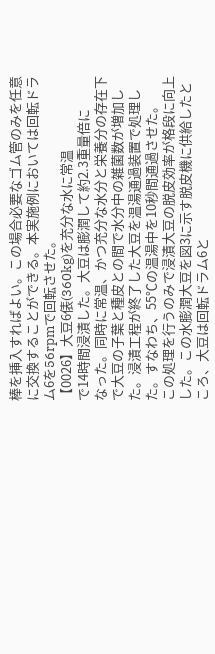棒を挿入すればよい。この場合必要なゴム管のみを任意
に交換することができる。本実施例においては回転ドラ
ム6を56rpmで回転させた。
【0026】大豆6俵(360kg)を充分な水に常温
で14時間浸漬した。大豆は膨潤して約2.3重量倍に
なった。同時に常温、かつ充分な水分と栄養分の存在下
で大豆の子葉と種皮との間で水分中の雑菌数が増加し
た。浸漬工程が終了した大豆を温湯通過装置で処理し
た。すなわち、55℃の温湯中を10秒間通過させた。
この処理を行うのみで浸漬大豆の脱皮効率が格段に向上
した。この水膨潤大豆を図3に示す脱皮機に供給したと
ころ、大豆は回転ドラム6と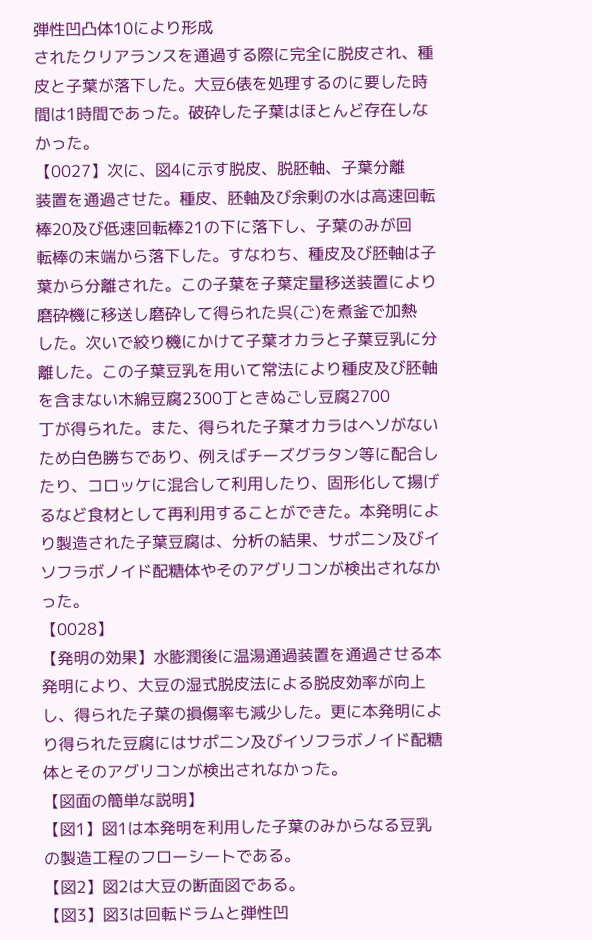弾性凹凸体10により形成
されたクリアランスを通過する際に完全に脱皮され、種
皮と子葉が落下した。大豆6俵を処理するのに要した時
間は1時間であった。破砕した子葉はほとんど存在しな
かった。
【0027】次に、図4に示す脱皮、脱胚軸、子葉分離
装置を通過させた。種皮、胚軸及び余剰の水は高速回転
棒20及び低速回転棒21の下に落下し、子葉のみが回
転棒の末端から落下した。すなわち、種皮及び胚軸は子
葉から分離された。この子葉を子葉定量移送装置により
磨砕機に移送し磨砕して得られた呉(ご)を煮釜で加熱
した。次いで絞り機にかけて子葉オカラと子葉豆乳に分
離した。この子葉豆乳を用いて常法により種皮及び胚軸
を含まない木綿豆腐2300丁ときぬごし豆腐2700
丁が得られた。また、得られた子葉オカラはヘソがない
ため白色勝ちであり、例えばチーズグラタン等に配合し
たり、コロッケに混合して利用したり、固形化して揚げ
るなど食材として再利用することができた。本発明によ
り製造された子葉豆腐は、分析の結果、サポニン及びイ
ソフラボノイド配糖体やそのアグリコンが検出されなか
った。
【0028】
【発明の効果】水膨潤後に温湯通過装置を通過させる本
発明により、大豆の湿式脱皮法による脱皮効率が向上
し、得られた子葉の損傷率も減少した。更に本発明によ
り得られた豆腐にはサポニン及びイソフラボノイド配糖
体とそのアグリコンが検出されなかった。
【図面の簡単な説明】
【図1】図1は本発明を利用した子葉のみからなる豆乳
の製造工程のフローシートである。
【図2】図2は大豆の断面図である。
【図3】図3は回転ドラムと弾性凹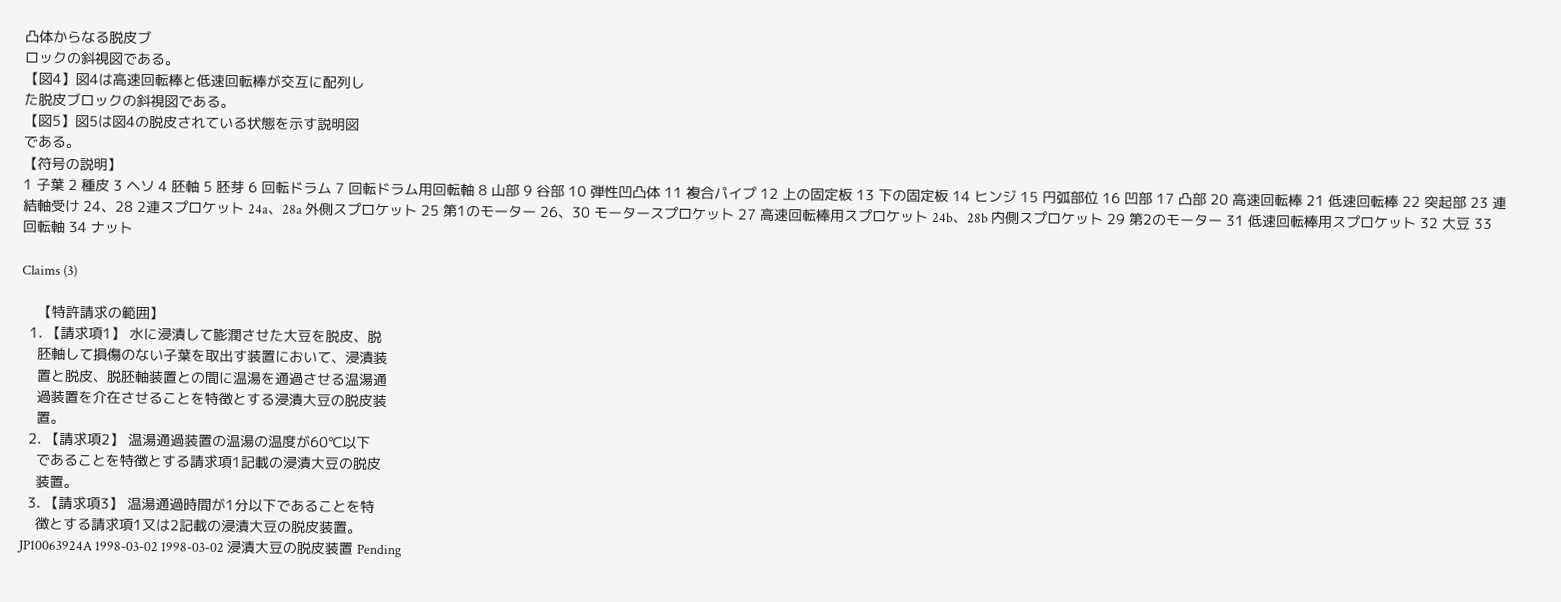凸体からなる脱皮ブ
ロックの斜視図である。
【図4】図4は高速回転棒と低速回転棒が交互に配列し
た脱皮ブロックの斜視図である。
【図5】図5は図4の脱皮されている状態を示す説明図
である。
【符号の説明】
1 子葉 2 種皮 3 ヘソ 4 胚軸 5 胚芽 6 回転ドラム 7 回転ドラム用回転軸 8 山部 9 谷部 10 弾性凹凸体 11 複合パイプ 12 上の固定板 13 下の固定板 14 ヒンジ 15 円弧部位 16 凹部 17 凸部 20 高速回転棒 21 低速回転棒 22 突起部 23 連結軸受け 24、28 2連スプロケット 24a、28a 外側スプロケット 25 第1のモーター 26、30 モータースプロケット 27 高速回転棒用スプロケット 24b、28b 内側スプロケット 29 第2のモーター 31 低速回転棒用スプロケット 32 大豆 33 回転軸 34 ナット

Claims (3)

    【特許請求の範囲】
  1. 【請求項1】 水に浸漬して膨潤させた大豆を脱皮、脱
    胚軸して損傷のない子葉を取出す装置において、浸漬装
    置と脱皮、脱胚軸装置との間に温湯を通過させる温湯通
    過装置を介在させることを特徴とする浸漬大豆の脱皮装
    置。
  2. 【請求項2】 温湯通過装置の温湯の温度が60℃以下
    であることを特徴とする請求項1記載の浸漬大豆の脱皮
    装置。
  3. 【請求項3】 温湯通過時間が1分以下であることを特
    徴とする請求項1又は2記載の浸漬大豆の脱皮装置。
JP10063924A 1998-03-02 1998-03-02 浸漬大豆の脱皮装置 Pending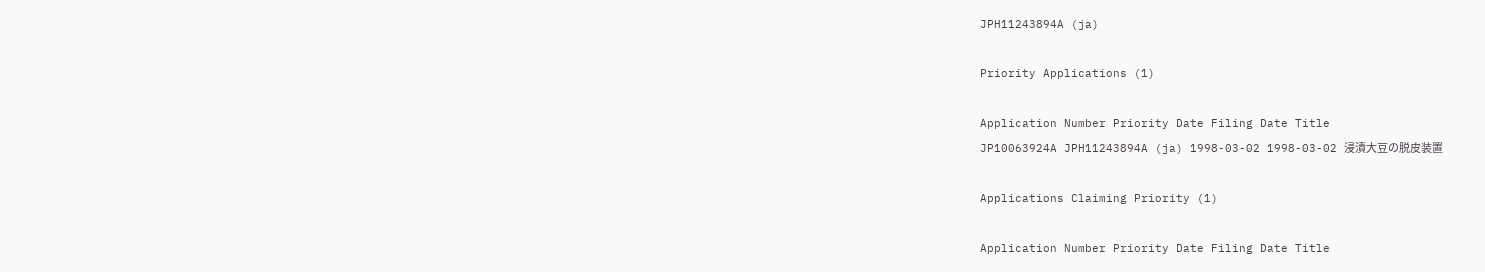JPH11243894A (ja)

Priority Applications (1)

Application Number Priority Date Filing Date Title
JP10063924A JPH11243894A (ja) 1998-03-02 1998-03-02 浸漬大豆の脱皮装置

Applications Claiming Priority (1)

Application Number Priority Date Filing Date Title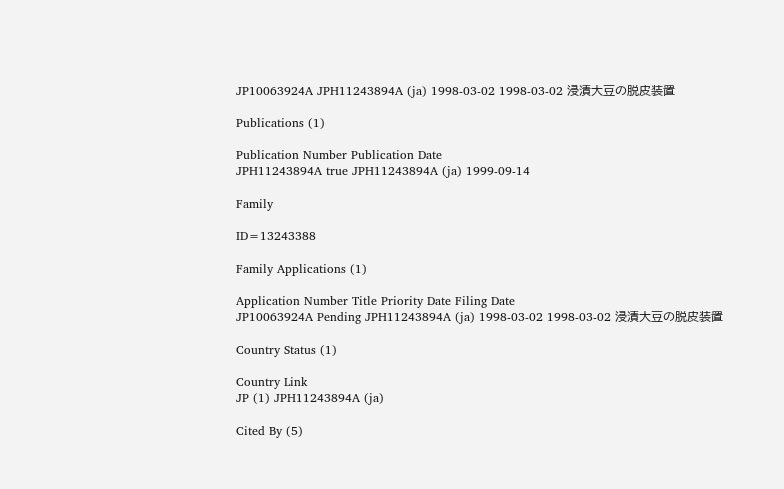JP10063924A JPH11243894A (ja) 1998-03-02 1998-03-02 浸漬大豆の脱皮装置

Publications (1)

Publication Number Publication Date
JPH11243894A true JPH11243894A (ja) 1999-09-14

Family

ID=13243388

Family Applications (1)

Application Number Title Priority Date Filing Date
JP10063924A Pending JPH11243894A (ja) 1998-03-02 1998-03-02 浸漬大豆の脱皮装置

Country Status (1)

Country Link
JP (1) JPH11243894A (ja)

Cited By (5)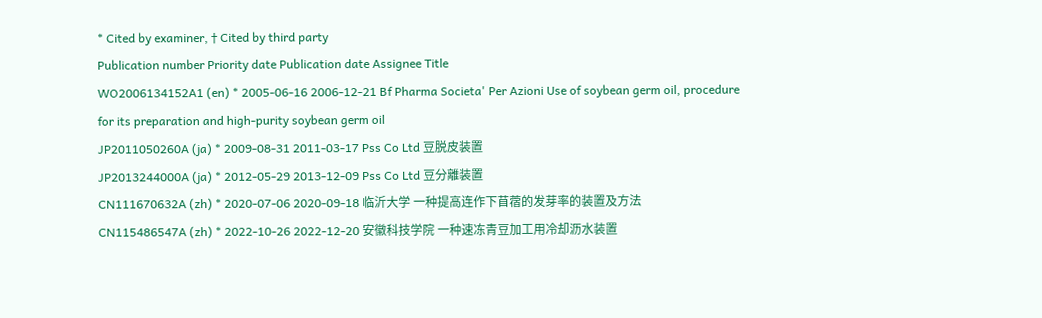* Cited by examiner, † Cited by third party
Publication number Priority date Publication date Assignee Title
WO2006134152A1 (en) * 2005-06-16 2006-12-21 Bf Pharma Societa' Per Azioni Use of soybean germ oil, procedure for its preparation and high-purity soybean germ oil
JP2011050260A (ja) * 2009-08-31 2011-03-17 Pss Co Ltd 豆脱皮装置
JP2013244000A (ja) * 2012-05-29 2013-12-09 Pss Co Ltd 豆分離装置
CN111670632A (zh) * 2020-07-06 2020-09-18 临沂大学 一种提高连作下苜蓿的发芽率的装置及方法
CN115486547A (zh) * 2022-10-26 2022-12-20 安徽科技学院 一种速冻青豆加工用冷却沥水装置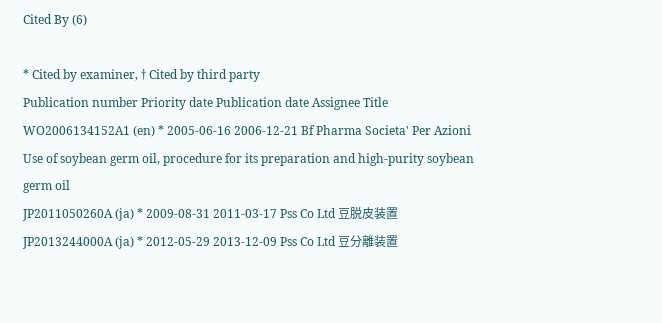Cited By (6)

* Cited by examiner, † Cited by third party
Publication number Priority date Publication date Assignee Title
WO2006134152A1 (en) * 2005-06-16 2006-12-21 Bf Pharma Societa' Per Azioni Use of soybean germ oil, procedure for its preparation and high-purity soybean germ oil
JP2011050260A (ja) * 2009-08-31 2011-03-17 Pss Co Ltd 豆脱皮装置
JP2013244000A (ja) * 2012-05-29 2013-12-09 Pss Co Ltd 豆分離装置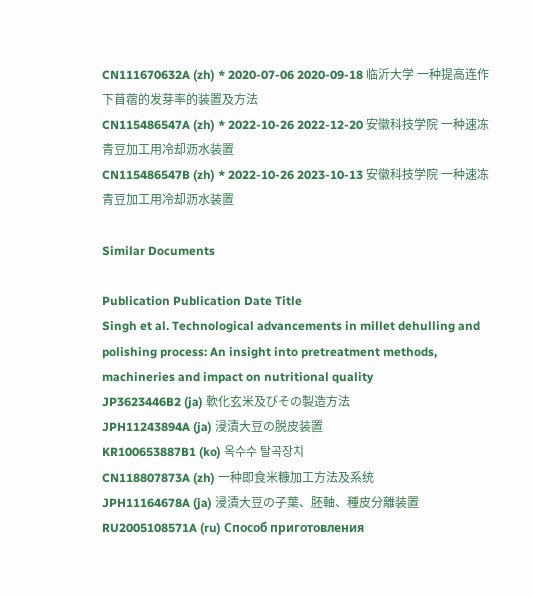CN111670632A (zh) * 2020-07-06 2020-09-18 临沂大学 一种提高连作下苜蓿的发芽率的装置及方法
CN115486547A (zh) * 2022-10-26 2022-12-20 安徽科技学院 一种速冻青豆加工用冷却沥水装置
CN115486547B (zh) * 2022-10-26 2023-10-13 安徽科技学院 一种速冻青豆加工用冷却沥水装置

Similar Documents

Publication Publication Date Title
Singh et al. Technological advancements in millet dehulling and polishing process: An insight into pretreatment methods, machineries and impact on nutritional quality
JP3623446B2 (ja) 軟化玄米及びその製造方法
JPH11243894A (ja) 浸漬大豆の脱皮装置
KR100653887B1 (ko) 옥수수 탈곡장치
CN118807873A (zh) 一种即食米糠加工方法及系统
JPH11164678A (ja) 浸漬大豆の子葉、胚軸、種皮分離装置
RU2005108571A (ru) Способ приготовления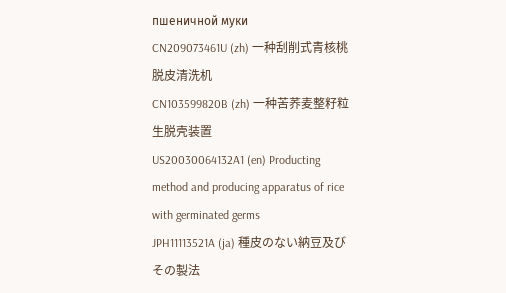пшеничной муки
CN209073461U (zh) 一种刮削式青核桃脱皮清洗机
CN103599820B (zh) 一种苦荞麦整籽粒生脱壳装置
US20030064132A1 (en) Producting method and producing apparatus of rice with germinated germs
JPH11113521A (ja) 種皮のない納豆及びその製法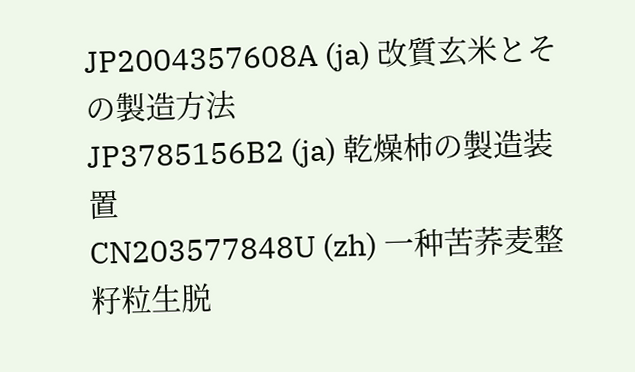JP2004357608A (ja) 改質玄米とその製造方法
JP3785156B2 (ja) 乾燥柿の製造装置
CN203577848U (zh) 一种苦荞麦整籽粒生脱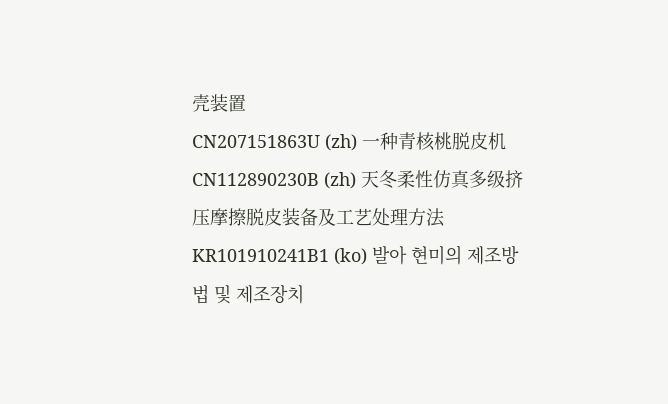壳装置
CN207151863U (zh) 一种青核桃脱皮机
CN112890230B (zh) 天冬柔性仿真多级挤压摩擦脱皮装备及工艺处理方法
KR101910241B1 (ko) 발아 현미의 제조방법 및 제조장치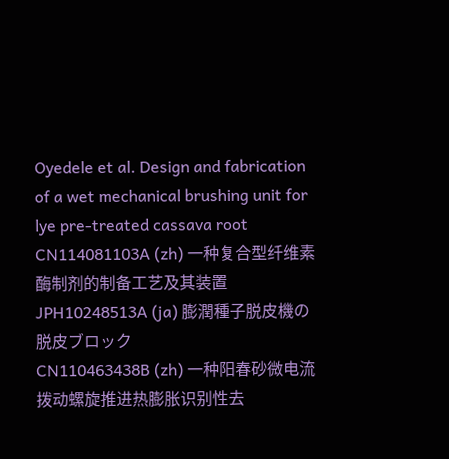Oyedele et al. Design and fabrication of a wet mechanical brushing unit for lye pre-treated cassava root
CN114081103A (zh) 一种复合型纤维素酶制剂的制备工艺及其装置
JPH10248513A (ja) 膨潤種子脱皮機の脱皮ブロック
CN110463438B (zh) 一种阳春砂微电流拨动螺旋推进热膨胀识别性去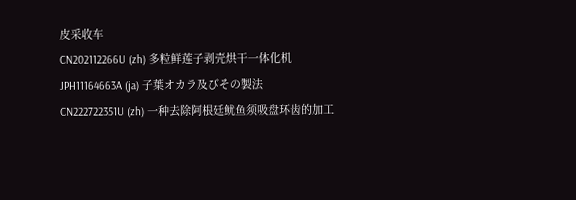皮采收车
CN202112266U (zh) 多粒鲜莲子剥壳烘干一体化机
JPH11164663A (ja) 子葉オカラ及びその製法
CN222722351U (zh) 一种去除阿根廷鱿鱼须吸盘环齿的加工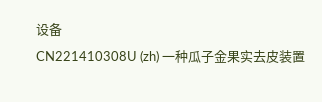设备
CN221410308U (zh) 一种瓜子金果实去皮装置